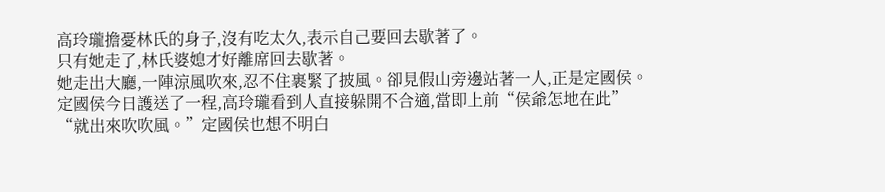高玲瓏擔憂林氏的身子,沒有吃太久,表示自己要回去歇著了。
只有她走了,林氏婆媳才好離席回去歇著。
她走出大廳,一陣涼風吹來,忍不住裹緊了披風。卻見假山旁邊站著一人,正是定國侯。
定國侯今日護送了一程,高玲瓏看到人直接躲開不合適,當即上前“侯爺怎地在此”
“就出來吹吹風。”定國侯也想不明白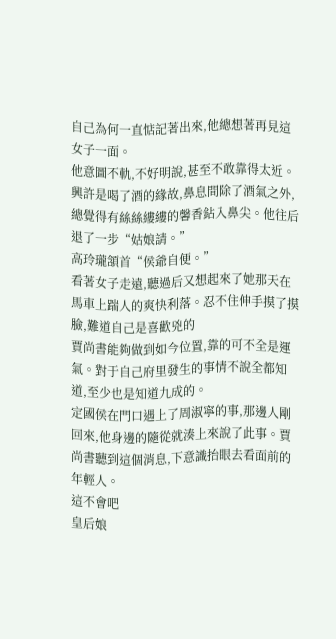自己為何一直惦記著出來,他總想著再見這女子一面。
他意圖不軌,不好明說,甚至不敢靠得太近。興許是喝了酒的緣故,鼻息間除了酒氣之外,總覺得有絲絲縷縷的馨香鉆入鼻尖。他往后退了一步“姑娘請。”
高玲瓏頷首“侯爺自便。”
看著女子走遠,聽過后又想起來了她那天在馬車上踹人的爽快利落。忍不住伸手摸了摸臉,難道自己是喜歡兇的
賈尚書能夠做到如今位置,靠的可不全是運氣。對于自己府里發生的事情不說全都知道,至少也是知道九成的。
定國侯在門口遇上了周淑寧的事,那邊人剛回來,他身邊的隨從就湊上來說了此事。賈尚書聽到這個消息,下意識抬眼去看面前的年輕人。
這不會吧
皇后娘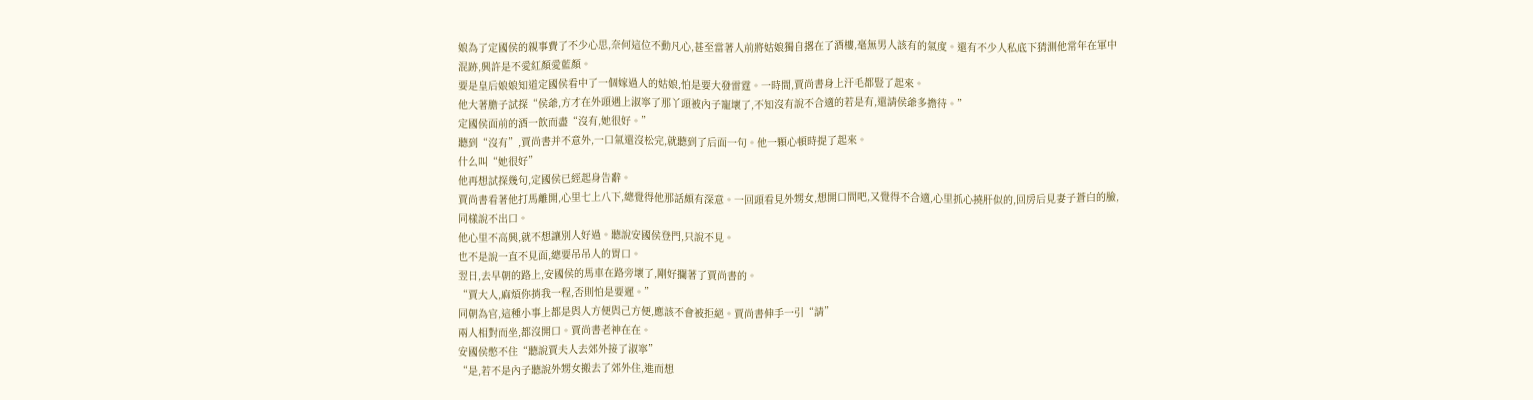娘為了定國侯的親事費了不少心思,奈何這位不動凡心,甚至當著人前將姑娘獨自撂在了酒樓,毫無男人該有的氣度。還有不少人私底下猜測他常年在軍中混跡,興許是不愛紅顏愛藍顏。
要是皇后娘娘知道定國侯看中了一個嫁過人的姑娘,怕是要大發雷霆。一時間,賈尚書身上汗毛都豎了起來。
他大著膽子試探“侯爺,方才在外頭遇上淑寧了那丫頭被內子寵壞了,不知沒有說不合適的若是有,還請侯爺多擔待。”
定國侯面前的酒一飲而盡“沒有,她很好。”
聽到“沒有”,賈尚書并不意外,一口氣還沒松完,就聽到了后面一句。他一顆心頓時提了起來。
什么叫“她很好”
他再想試探幾句,定國侯已經起身告辭。
賈尚書看著他打馬離開,心里七上八下,總覺得他那話頗有深意。一回頭看見外甥女,想開口問吧,又覺得不合適,心里抓心撓肝似的,回房后見妻子蒼白的臉,同樣說不出口。
他心里不高興,就不想讓別人好過。聽說安國侯登門,只說不見。
也不是說一直不見面,總要吊吊人的胃口。
翌日,去早朝的路上,安國侯的馬車在路旁壞了,剛好攔著了賈尚書的。
“賈大人,麻煩你捎我一程,否則怕是要遲。”
同朝為官,這種小事上都是與人方便與己方便,應該不會被拒絕。賈尚書伸手一引“請”
兩人相對而坐,都沒開口。賈尚書老神在在。
安國侯憋不住“聽說賈夫人去郊外接了淑寧”
“是,若不是內子聽說外甥女搬去了郊外住,進而想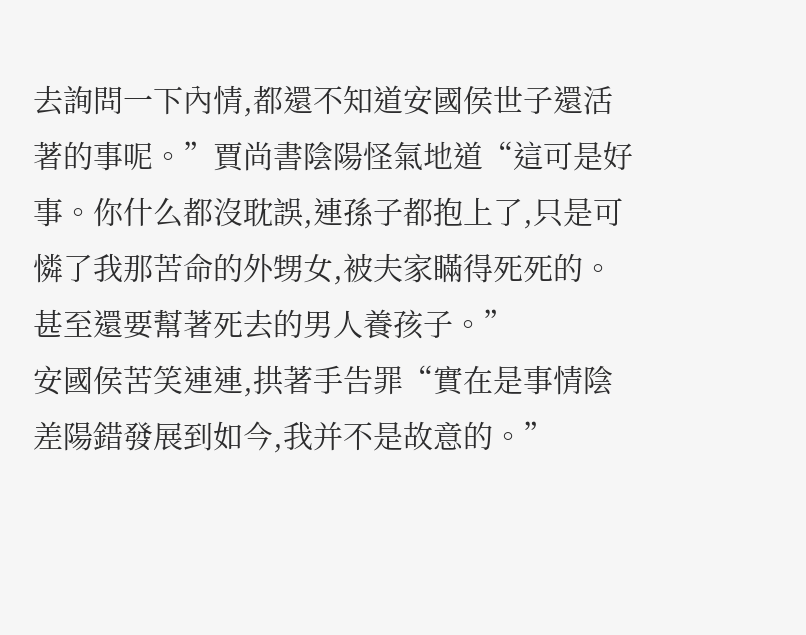去詢問一下內情,都還不知道安國侯世子還活著的事呢。”賈尚書陰陽怪氣地道“這可是好事。你什么都沒耽誤,連孫子都抱上了,只是可憐了我那苦命的外甥女,被夫家瞞得死死的。甚至還要幫著死去的男人養孩子。”
安國侯苦笑連連,拱著手告罪“實在是事情陰差陽錯發展到如今,我并不是故意的。”